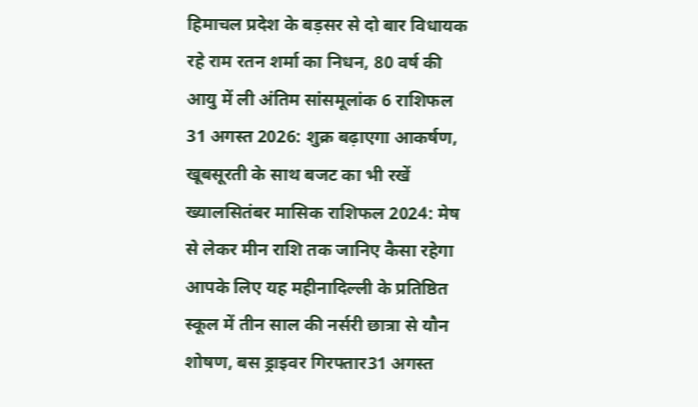हिमाचल प्रदेश के बड़सर से दो बार विधायक रहे राम रतन शर्मा का निधन, 80 वर्ष की आयु में ली अंतिम सांसमूलांक 6 राशिफल 31 अगस्त 2026: शुक्र बढ़ाएगा आकर्षण, खूबसूरती के साथ बजट का भी रखें ख्यालसितंबर मासिक राशिफल 2024: मेष से लेकर मीन राशि तक जानिए कैसा रहेगा आपके लिए यह महीनादिल्ली के प्रतिष्ठित स्कूल में तीन साल की नर्सरी छात्रा से यौन शोषण, बस ड्राइवर गिरफ्तार31 अगस्त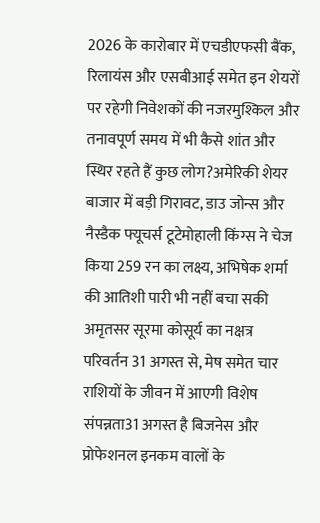2026 के कारोबार में एचडीएफसी बैंक, रिलायंस और एसबीआई समेत इन शेयरों पर रहेगी निवेशकों की नजरमुश्किल और तनावपूर्ण समय में भी कैसे शांत और स्थिर रहते हैं कुछ लोग?अमेरिकी शेयर बाजार में बड़ी गिरावट, डाउ जोन्स और नैस्डैक फ्यूचर्स टूटेमोहाली किंग्स ने चेज किया 259 रन का लक्ष्य, अभिषेक शर्मा की आतिशी पारी भी नहीं बचा सकी अमृतसर सूरमा कोसूर्य का नक्षत्र परिवर्तन 31 अगस्त से, मेष समेत चार राशियों के जीवन में आएगी विशेष संपन्नता31 अगस्त है बिजनेस और प्रोफेशनल इनकम वालों के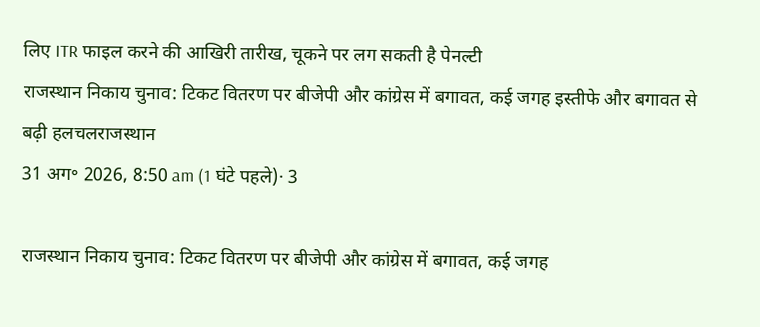लिए ITR फाइल करने की आखिरी तारीख, चूकने पर लग सकती है पेनल्टी
राजस्थान निकाय चुनाव: टिकट वितरण पर बीजेपी और कांग्रेस में बगावत, कई जगह इस्तीफे और बगावत से बढ़ी हलचलराजस्थान
31 अग॰ 2026, 8:50 am (1 घंटे पहले)· 3

राजस्थान निकाय चुनाव: टिकट वितरण पर बीजेपी और कांग्रेस में बगावत, कई जगह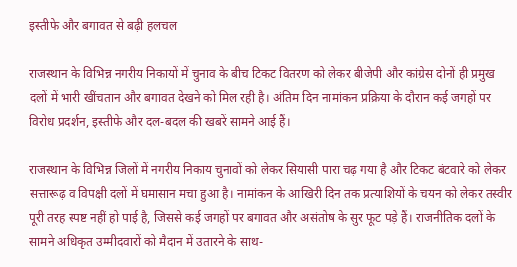इस्तीफे और बगावत से बढ़ी हलचल

राजस्थान के विभिन्न नगरीय निकायों में चुनाव के बीच टिकट वितरण को लेकर बीजेपी और कांग्रेस दोनों ही प्रमुख दलों में भारी खींचतान और बगावत देखने को मिल रही है। अंतिम दिन नामांकन प्रक्रिया के दौरान कई जगहों पर विरोध प्रदर्शन, इस्तीफे और दल-बदल की खबरें सामने आई हैं।

राजस्थान के विभिन्न जिलों में नगरीय निकाय चुनावों को लेकर सियासी पारा चढ़ गया है और टिकट बंटवारे को लेकर सत्तारूढ़ व विपक्षी दलों में घमासान मचा हुआ है। नामांकन के आखिरी दिन तक प्रत्याशियों के चयन को लेकर तस्वीर पूरी तरह स्पष्ट नहीं हो पाई है, जिससे कई जगहों पर बगावत और असंतोष के सुर फूट पड़े हैं। राजनीतिक दलों के सामने अधिकृत उम्मीदवारों को मैदान में उतारने के साथ-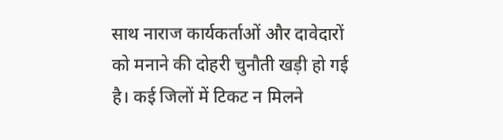साथ नाराज कार्यकर्ताओं और दावेदारों को मनाने की दोहरी चुनौती खड़ी हो गई है। कई जिलों में टिकट न मिलने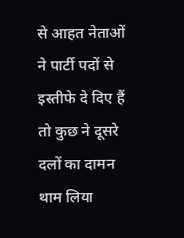से आहत नेताओं ने पार्टी पदों से इस्तीफे दे दिए हैं तो कुछ ने दूसरे दलों का दामन थाम लिया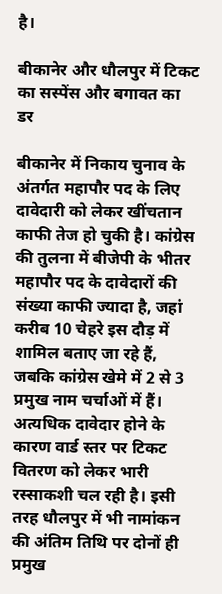है।

बीकानेर और धौलपुर में टिकट का सस्पेंस और बगावत का डर

बीकानेर में निकाय चुनाव के अंतर्गत महापौर पद के लिए दावेदारी को लेकर खींचतान काफी तेज हो चुकी है। कांग्रेस की तुलना में बीजेपी के भीतर महापौर पद के दावेदारों की संख्या काफी ज्यादा है, जहां करीब 10 चेहरे इस दौड़ में शामिल बताए जा रहे हैं, जबकि कांग्रेस खेमे में 2 से 3 प्रमुख नाम चर्चाओं में हैं। अत्यधिक दावेदार होने के कारण वार्ड स्तर पर टिकट वितरण को लेकर भारी रस्साकशी चल रही है। इसी तरह धौलपुर में भी नामांकन की अंतिम तिथि पर दोनों ही प्रमुख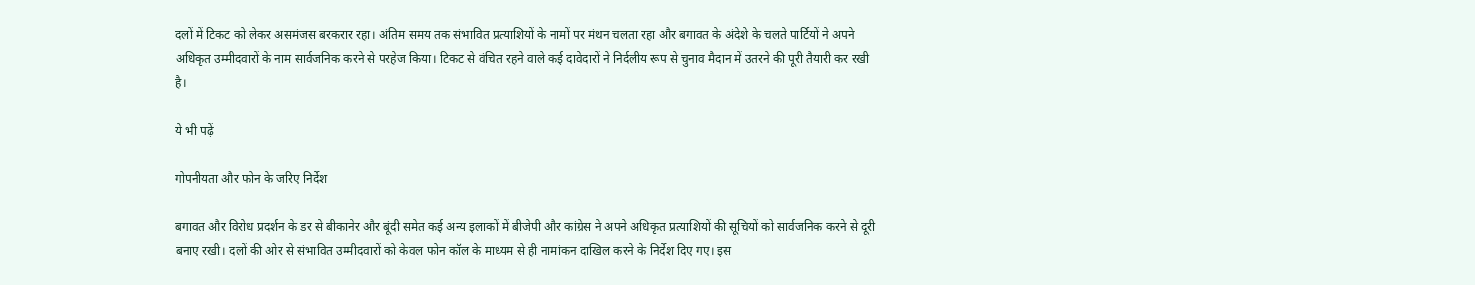दलों में टिकट को लेकर असमंजस बरकरार रहा। अंतिम समय तक संभावित प्रत्याशियों के नामों पर मंथन चलता रहा और बगावत के अंदेशे के चलते पार्टियों ने अपने अधिकृत उम्मीदवारों के नाम सार्वजनिक करने से परहेज किया। टिकट से वंचित रहने वाले कई दावेदारों ने निर्दलीय रूप से चुनाव मैदान में उतरने की पूरी तैयारी कर रखी है।

ये भी पढ़ें

गोपनीयता और फोन के जरिए निर्देश

बगावत और विरोध प्रदर्शन के डर से बीकानेर और बूंदी समेत कई अन्य इलाकों में बीजेपी और कांग्रेस ने अपने अधिकृत प्रत्याशियों की सूचियों को सार्वजनिक करने से दूरी बनाए रखी। दलों की ओर से संभावित उम्मीदवारों को केवल फोन कॉल के माध्यम से ही नामांकन दाखिल करने के निर्देश दिए गए। इस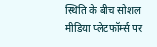स्थिति के बीच सोशल मीडिया प्लेटफॉर्म्स पर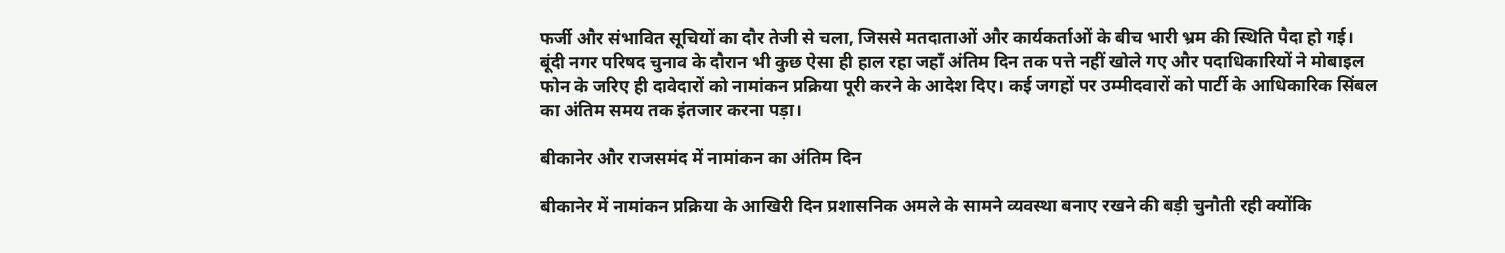फर्जी और संभावित सूचियों का दौर तेजी से चला, जिससे मतदाताओं और कार्यकर्ताओं के बीच भारी भ्रम की स्थिति पैदा हो गई। बूंदी नगर परिषद चुनाव के दौरान भी कुछ ऐसा ही हाल रहा जहाँ अंतिम दिन तक पत्ते नहीं खोले गए और पदाधिकारियों ने मोबाइल फोन के जरिए ही दावेदारों को नामांकन प्रक्रिया पूरी करने के आदेश दिए। कई जगहों पर उम्मीदवारों को पार्टी के आधिकारिक सिंबल का अंतिम समय तक इंतजार करना पड़ा।

बीकानेर और राजसमंद में नामांकन का अंतिम दिन

बीकानेर में नामांकन प्रक्रिया के आखिरी दिन प्रशासनिक अमले के सामने व्यवस्था बनाए रखने की बड़ी चुनौती रही क्योंकि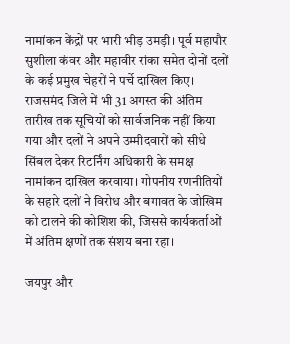नामांकन केंद्रों पर भारी भीड़ उमड़ी। पूर्व महापौर सुशीला कंवर और महावीर रांका समेत दोनों दलों के कई प्रमुख चेहरों ने पर्चे दाखिल किए। राजसमंद जिले में भी 31 अगस्त की अंतिम तारीख तक सूचियों को सार्वजनिक नहीं किया गया और दलों ने अपने उम्मीदवारों को सीधे सिंबल देकर रिटर्निंग अधिकारी के समक्ष नामांकन दाखिल करवाया। गोपनीय रणनीतियों के सहारे दलों ने विरोध और बगावत के जोखिम को टालने की कोशिश की, जिससे कार्यकर्ताओं में अंतिम क्षणों तक संशय बना रहा।

जयपुर और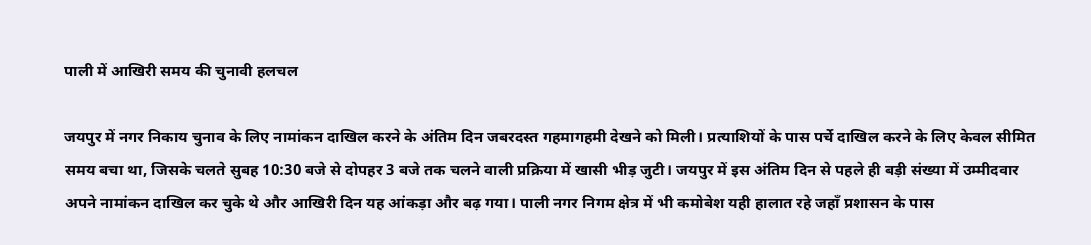पाली में आखिरी समय की चुनावी हलचल

जयपुर में नगर निकाय चुनाव के लिए नामांकन दाखिल करने के अंतिम दिन जबरदस्त गहमागहमी देखने को मिली। प्रत्याशियों के पास पर्चे दाखिल करने के लिए केवल सीमित समय बचा था, जिसके चलते सुबह 10:30 बजे से दोपहर 3 बजे तक चलने वाली प्रक्रिया में खासी भीड़ जुटी। जयपुर में इस अंतिम दिन से पहले ही बड़ी संख्या में उम्मीदवार अपने नामांकन दाखिल कर चुके थे और आखिरी दिन यह आंकड़ा और बढ़ गया। पाली नगर निगम क्षेत्र में भी कमोबेश यही हालात रहे जहाँ प्रशासन के पास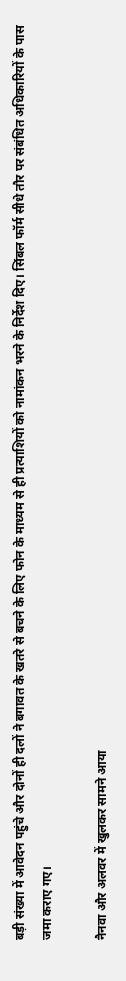बड़ी संख्या में आवेदन पहुंचे और दोनों ही दलों ने बगावत के खतरे से बचने के लिए फोन के माध्यम से ही प्रत्याशियों को नामांकन भरने के निर्देश दिए। सिंबल फॉर्म सीधे तौर पर संबंधित अधिकारियों के पास जमा कराए गए।

नैनवा और अलवर में खुलकर सामने आया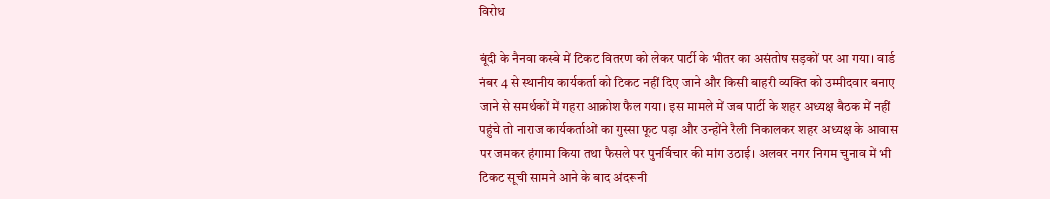विरोध

बूंदी के नैनवा कस्बे में टिकट वितरण को लेकर पार्टी के भीतर का असंतोष सड़कों पर आ गया। वार्ड नंबर 4 से स्थानीय कार्यकर्ता को टिकट नहीं दिए जाने और किसी बाहरी व्यक्ति को उम्मीदवार बनाए जाने से समर्थकों में गहरा आक्रोश फैल गया। इस मामले में जब पार्टी के शहर अध्यक्ष बैठक में नहीं पहुंचे तो नाराज कार्यकर्ताओं का गुस्सा फूट पड़ा और उन्होंने रैली निकालकर शहर अध्यक्ष के आवास पर जमकर हंगामा किया तथा फैसले पर पुनर्विचार की मांग उठाई। अलवर नगर निगम चुनाव में भी टिकट सूची सामने आने के बाद अंदरूनी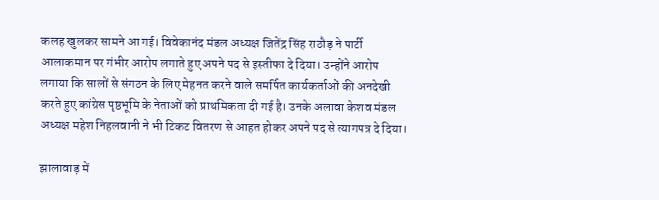कलह खुलकर सामने आ गई। विवेकानंद मंडल अध्यक्ष जितेंद्र सिंह राठौड़ ने पार्टी आलाकमान पर गंभीर आरोप लगाते हुए अपने पद से इस्तीफा दे दिया। उन्होंने आरोप लगाया कि सालों से संगठन के लिए मेहनत करने वाले समर्पित कार्यकर्ताओं की अनदेखी करते हुए कांग्रेस पृष्ठभूमि के नेताओं को प्राथमिकता दी गई है। उनके अलावा केशव मंडल अध्यक्ष महेश निहलवानी ने भी टिकट वितरण से आहत होकर अपने पद से त्यागपत्र दे दिया।

झालावाड़ में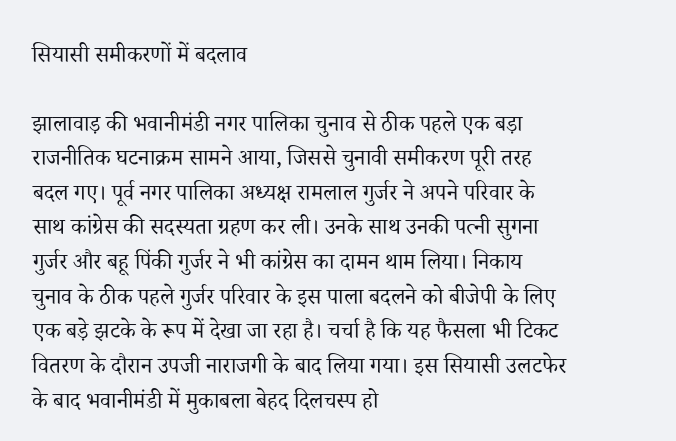सियासी समीकरणों में बदलाव

झालावाड़ की भवानीमंडी नगर पालिका चुनाव से ठीक पहले एक बड़ा राजनीतिक घटनाक्रम सामने आया, जिससे चुनावी समीकरण पूरी तरह बदल गए। पूर्व नगर पालिका अध्यक्ष रामलाल गुर्जर ने अपने परिवार के साथ कांग्रेस की सदस्यता ग्रहण कर ली। उनके साथ उनकी पत्नी सुगना गुर्जर और बहू पिंकी गुर्जर ने भी कांग्रेस का दामन थाम लिया। निकाय चुनाव के ठीक पहले गुर्जर परिवार के इस पाला बदलने को बीजेपी के लिए एक बड़े झटके के रूप में देखा जा रहा है। चर्चा है कि यह फैसला भी टिकट वितरण के दौरान उपजी नाराजगी के बाद लिया गया। इस सियासी उलटफेर के बाद भवानीमंडी में मुकाबला बेहद दिलचस्प हो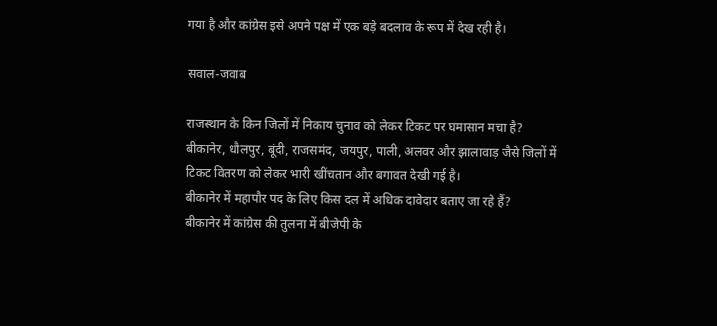गया है और कांग्रेस इसे अपने पक्ष में एक बड़े बदलाव के रूप में देख रही है।

सवाल-जवाब

राजस्थान के किन जिलों में निकाय चुनाव को लेकर टिकट पर घमासान मचा है?
बीकानेर, धौलपुर, बूंदी, राजसमंद, जयपुर, पाली, अलवर और झालावाड़ जैसे जिलों में टिकट वितरण को लेकर भारी खींचतान और बगावत देखी गई है।
बीकानेर में महापौर पद के लिए किस दल में अधिक दावेदार बताए जा रहे हैं?
बीकानेर में कांग्रेस की तुलना में बीजेपी के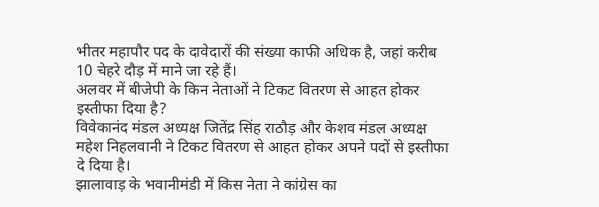भीतर महापौर पद के दावेदारों की संख्या काफी अधिक है, जहां करीब 10 चेहरे दौड़ में माने जा रहे हैं।
अलवर में बीजेपी के किन नेताओं ने टिकट वितरण से आहत होकर इस्तीफा दिया है?
विवेकानंद मंडल अध्यक्ष जितेंद्र सिंह राठौड़ और केशव मंडल अध्यक्ष महेश निहलवानी ने टिकट वितरण से आहत होकर अपने पदों से इस्तीफा दे दिया है।
झालावाड़ के भवानीमंडी में किस नेता ने कांग्रेस का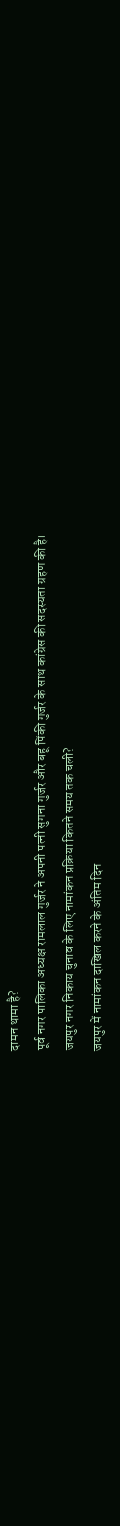दामन थामा है?
पूर्व नगर पालिका अध्यक्ष रामलाल गुर्जर ने अपनी पत्नी सुगना गुर्जर और बहू पिंकी गुर्जर के साथ कांग्रेस की सदस्यता ग्रहण की है।
जयपुर नगर निकाय चुनाव के लिए नामांकन प्रक्रिया कितने समय तक चली?
जयपुर में नामांकन दाखिल करने के अंतिम दिन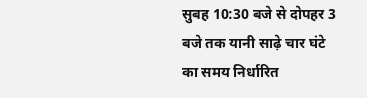सुबह 10:30 बजे से दोपहर 3 बजे तक यानी साढ़े चार घंटे का समय निर्धारित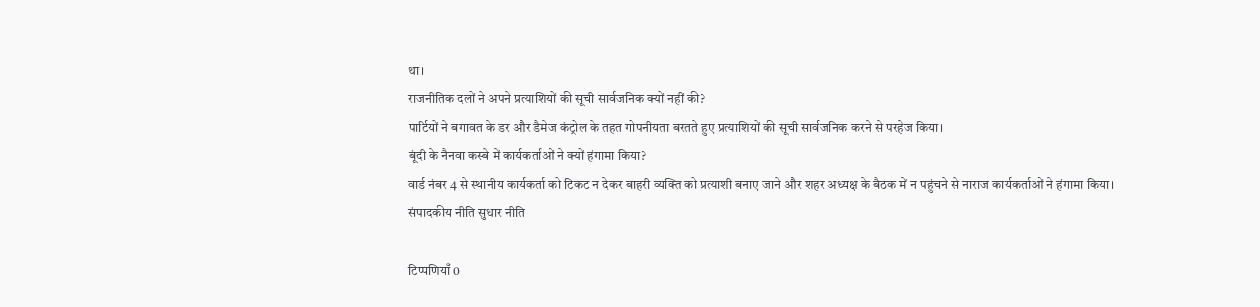था।
राजनीतिक दलों ने अपने प्रत्याशियों की सूची सार्वजनिक क्यों नहीं की?
पार्टियों ने बगावत के डर और डैमेज कंट्रोल के तहत गोपनीयता बरतते हुए प्रत्याशियों की सूची सार्वजनिक करने से परहेज किया।
बूंदी के नैनवा कस्बे में कार्यकर्ताओं ने क्यों हंगामा किया?
वार्ड नंबर 4 से स्थानीय कार्यकर्ता को टिकट न देकर बाहरी व्यक्ति को प्रत्याशी बनाए जाने और शहर अध्यक्ष के बैठक में न पहुंचने से नाराज कार्यकर्ताओं ने हंगामा किया।
संपादकीय नीति सुधार नीति

टिप्पणियाँ 0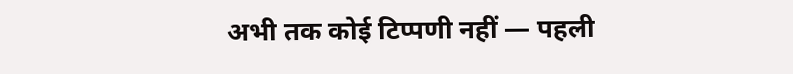अभी तक कोई टिप्पणी नहीं — पहली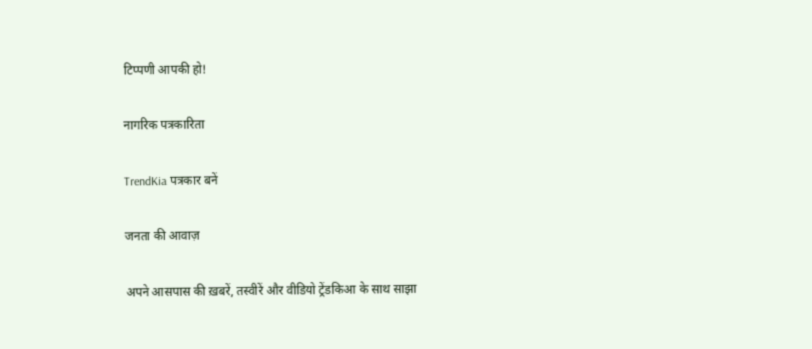टिप्पणी आपकी हो!

नागरिक पत्रकारिता

TrendKia पत्रकार बनें

जनता की आवाज़

अपने आसपास की ख़बरें, तस्वीरें और वीडियो ट्रेंडकिआ के साथ साझा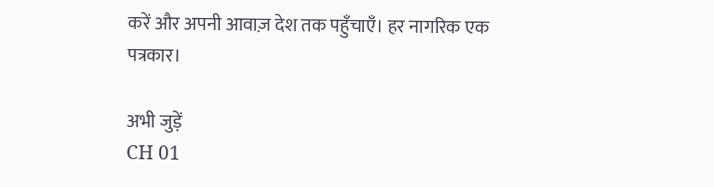करें और अपनी आवाज़ देश तक पहुँचाएँ। हर नागरिक एक पत्रकार।

अभी जुड़ें
CH 01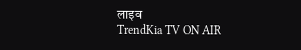लाइव
TrendKia TV ON AIR